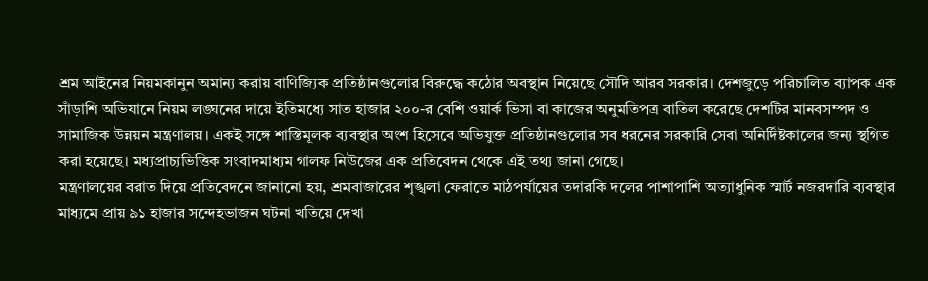শ্রম আইনের নিয়মকানুন অমান্য করায় বাণিজ্যিক প্রতিষ্ঠানগুলোর বিরুদ্ধে কঠোর অবস্থান নিয়েছে সৌদি আরব সরকার। দেশজুড়ে পরিচালিত ব্যাপক এক সাঁড়াশি অভিযানে নিয়ম লঙ্ঘনের দায়ে ইতিমধ্যে সাত হাজার ২০০-র বেশি ওয়ার্ক ভিসা বা কাজের অনুমতিপত্র বাতিল করেছে দেশটির মানবসম্পদ ও সামাজিক উন্নয়ন মন্ত্রণালয়। একই সঙ্গে শাস্তিমূলক ব্যবস্থার অংশ হিসেবে অভিযুক্ত প্রতিষ্ঠানগুলোর সব ধরনের সরকারি সেবা অনির্দিষ্টকালের জন্য স্থগিত করা হয়েছে। মধ্যপ্রাচ্যভিত্তিক সংবাদমাধ্যম গালফ নিউজের এক প্রতিবেদন থেকে এই তথ্য জানা গেছে।
মন্ত্রণালয়ের বরাত দিয়ে প্রতিবেদনে জানানো হয়, শ্রমবাজারের শৃঙ্খলা ফেরাতে মাঠপর্যায়ের তদারকি দলের পাশাপাশি অত্যাধুনিক স্মার্ট নজরদারি ব্যবস্থার মাধ্যমে প্রায় ৯১ হাজার সন্দেহভাজন ঘটনা খতিয়ে দেখা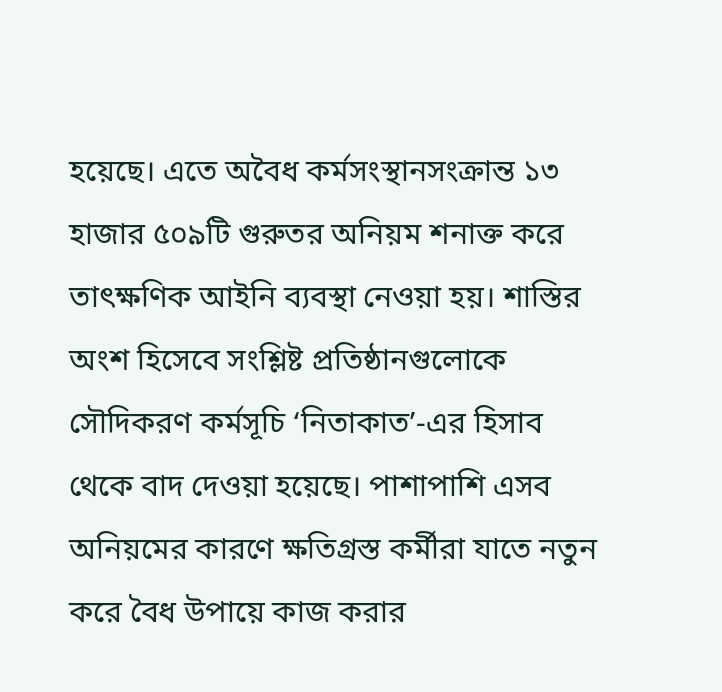হয়েছে। এতে অবৈধ কর্মসংস্থানসংক্রান্ত ১৩ হাজার ৫০৯টি গুরুতর অনিয়ম শনাক্ত করে তাৎক্ষণিক আইনি ব্যবস্থা নেওয়া হয়। শাস্তির অংশ হিসেবে সংশ্লিষ্ট প্রতিষ্ঠানগুলোকে সৌদিকরণ কর্মসূচি ‘নিতাকাত’-এর হিসাব থেকে বাদ দেওয়া হয়েছে। পাশাপাশি এসব অনিয়মের কারণে ক্ষতিগ্রস্ত কর্মীরা যাতে নতুন করে বৈধ উপায়ে কাজ করার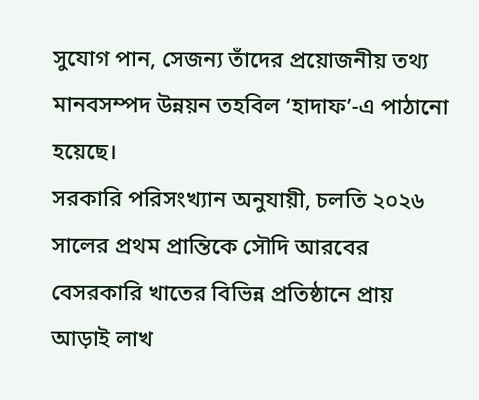সুযোগ পান, সেজন্য তাঁদের প্রয়োজনীয় তথ্য মানবসম্পদ উন্নয়ন তহবিল ‘হাদাফ’-এ পাঠানো হয়েছে।
সরকারি পরিসংখ্যান অনুযায়ী, চলতি ২০২৬ সালের প্রথম প্রান্তিকে সৌদি আরবের বেসরকারি খাতের বিভিন্ন প্রতিষ্ঠানে প্রায় আড়াই লাখ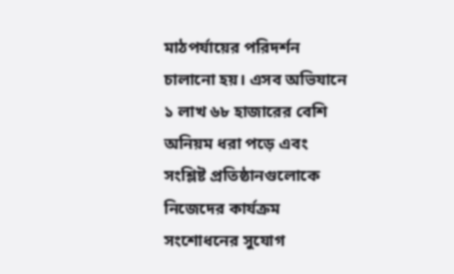মাঠপর্যায়ের পরিদর্শন চালানো হয়। এসব অভিযানে ১ লাখ ৬৮ হাজারের বেশি অনিয়ম ধরা পড়ে এবং সংশ্লিষ্ট প্রতিষ্ঠানগুলোকে নিজেদের কার্যক্রম সংশোধনের সুযোগ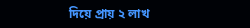দিয়ে প্রায় ২ লাখ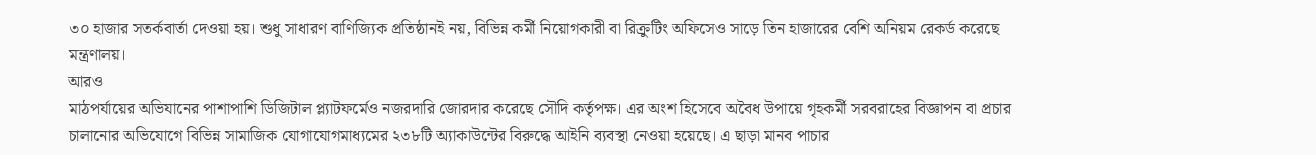৩০ হাজার সতর্কবার্তা দেওয়া হয়। শুধু সাধারণ বাণিজ্যিক প্রতিষ্ঠানই নয়, বিভিন্ন কর্মী নিয়োগকারী বা রিক্রুটিং অফিসেও সাড়ে তিন হাজারের বেশি অনিয়ম রেকর্ড করেছে মন্ত্রণালয়।
আরও
মাঠপর্যায়ের অভিযানের পাশাপাশি ডিজিটাল প্ল্যাটফর্মেও নজরদারি জোরদার করেছে সৌদি কর্তৃপক্ষ। এর অংশ হিসেবে অবৈধ উপায়ে গৃহকর্মী সরবরাহের বিজ্ঞাপন বা প্রচার চালানোর অভিযোগে বিভিন্ন সামাজিক যোগাযোগমাধ্যমের ২৩৮টি অ্যাকাউন্টের বিরুদ্ধে আইনি ব্যবস্থা নেওয়া হয়েছে। এ ছাড়া মানব পাচার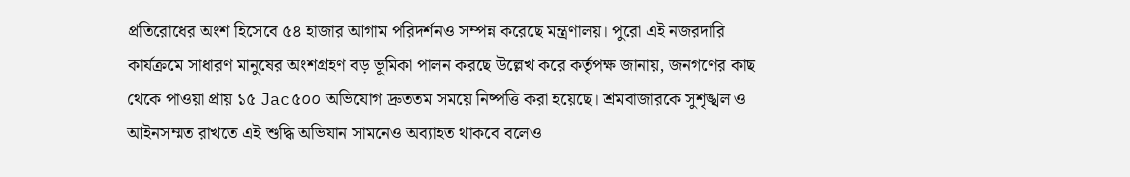প্রতিরোধের অংশ হিসেবে ৫৪ হাজার আগাম পরিদর্শনও সম্পন্ন করেছে মন্ত্রণালয়। পুরো এই নজরদারি কার্যক্রমে সাধারণ মানুষের অংশগ্রহণ বড় ভূমিকা পালন করছে উল্লেখ করে কর্তৃপক্ষ জানায়, জনগণের কাছ থেকে পাওয়া প্রায় ১৫ Jac৫০০ অভিযোগ দ্রুততম সময়ে নিষ্পত্তি করা হয়েছে। শ্রমবাজারকে সুশৃঙ্খল ও আইনসম্মত রাখতে এই শুদ্ধি অভিযান সামনেও অব্যাহত থাকবে বলেও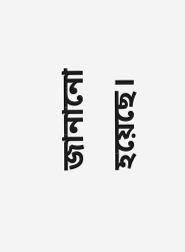জানানো হয়েছে।